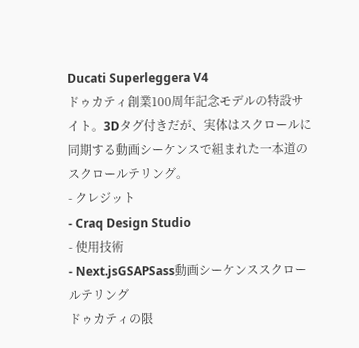Ducati Superleggera V4
ドゥカティ創業100周年記念モデルの特設サイト。3Dタグ付きだが、実体はスクロールに同期する動画シーケンスで組まれた一本道のスクロールテリング。
- クレジット
- Craq Design Studio
- 使用技術
- Next.jsGSAPSass動画シーケンススクロールテリング
ドゥカティの限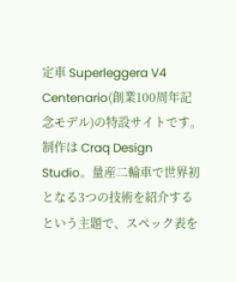定車 Superleggera V4 Centenario(創業100周年記念モデル)の特設サイトです。制作は Craq Design Studio。量産二輪車で世界初となる3つの技術を紹介するという主題で、スペック表を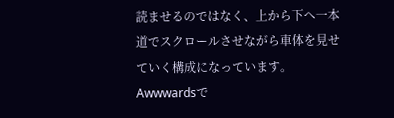読ませるのではなく、上から下へ一本道でスクロールさせながら車体を見せていく構成になっています。
Awwwardsで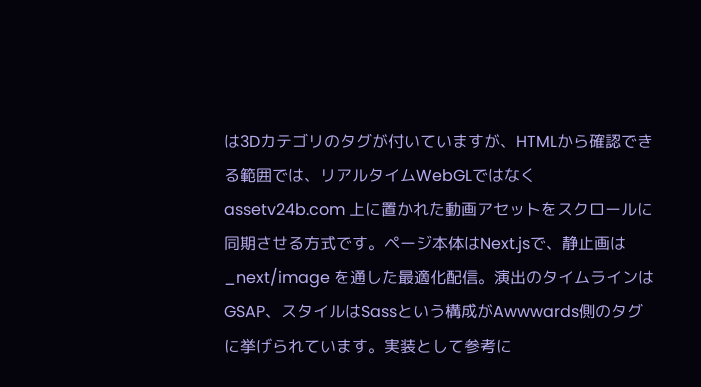は3Dカテゴリのタグが付いていますが、HTMLから確認できる範囲では、リアルタイムWebGLではなく assetv24b.com 上に置かれた動画アセットをスクロールに同期させる方式です。ページ本体はNext.jsで、静止画は _next/image を通した最適化配信。演出のタイムラインはGSAP、スタイルはSassという構成がAwwwards側のタグに挙げられています。実装として参考に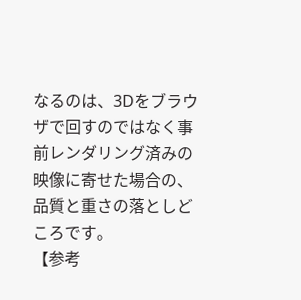なるのは、3Dをブラウザで回すのではなく事前レンダリング済みの映像に寄せた場合の、品質と重さの落としどころです。
【参考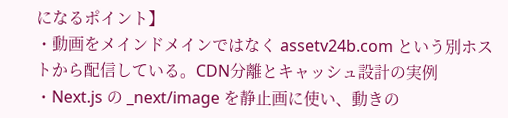になるポイント】
・動画をメインドメインではなく assetv24b.com という別ホストから配信している。CDN分離とキャッシュ設計の実例
・Next.js の _next/image を静止画に使い、動きの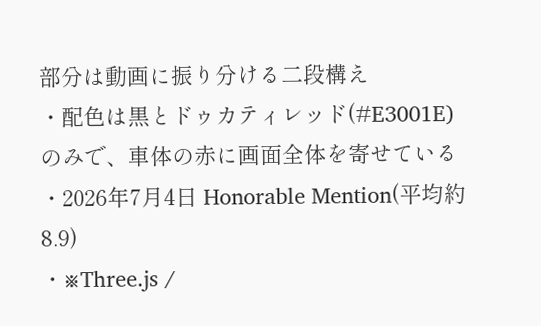部分は動画に振り分ける二段構え
・配色は黒とドゥカティレッド(#E3001E)のみで、車体の赤に画面全体を寄せている
・2026年7月4日 Honorable Mention(平均約8.9)
・※Three.js /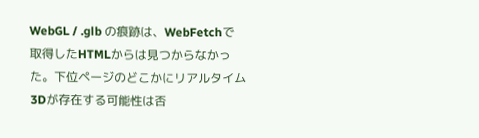WebGL / .glb の痕跡は、WebFetchで取得したHTMLからは見つからなかった。下位ページのどこかにリアルタイム3Dが存在する可能性は否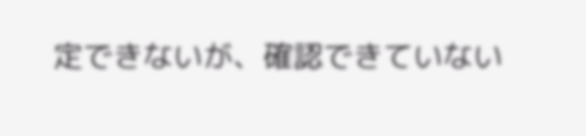定できないが、確認できていない